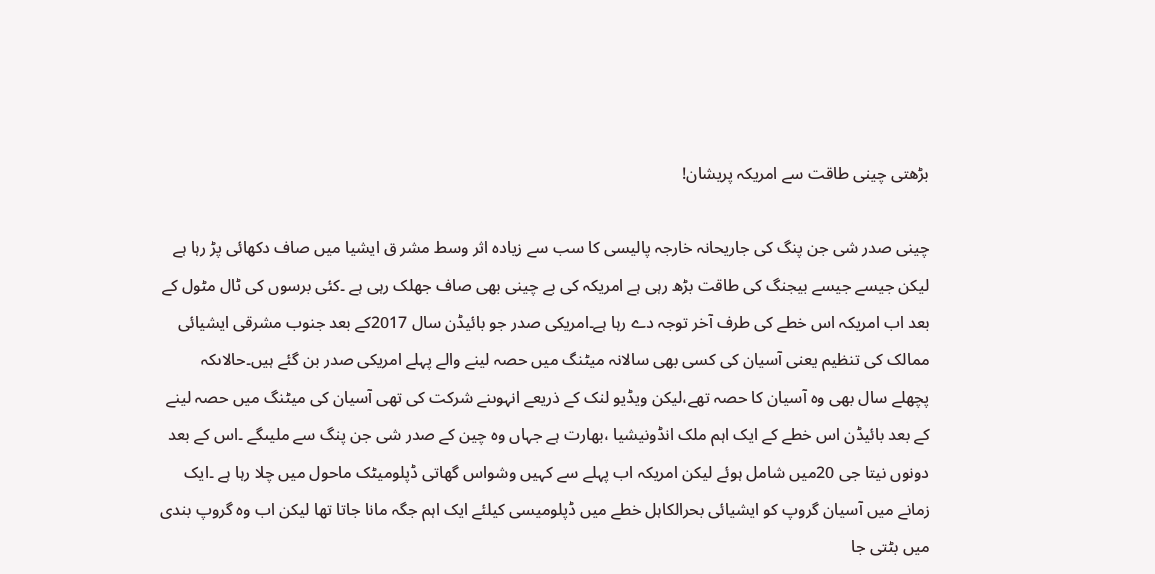بڑھتی چینی طاقت سے امریکہ پریشان!

چینی صدر شی جن پنگ کی جاریحانہ خارجہ پالیسی کا سب سے زیادہ اثر وسط مشر ق ایشیا میں صاف دکھائی پڑ رہا ہے لیکن جیسے جیسے بیجنگ کی طاقت بڑھ رہی ہے امریکہ کی بے چینی بھی صاف جھلک رہی ہے ۔کئی برسوں کی ٹال مٹول کے بعد اب امریکہ اس خطے کی طرف آخر توجہ دے رہا ہے۔امریکی صدر جو بائیڈن سال 2017کے بعد جنوب مشرقی ایشیائی ممالک کی تنظیم یعنی آسیان کی کسی بھی سالانہ میٹنگ میں حصہ لینے والے پہلے امریکی صدر بن گئے ہیں۔حالاںکہ پچھلے سال بھی وہ آسیان کا حصہ تھے،لیکن ویڈیو لنک کے ذریعے انہوںنے شرکت کی تھی آسیان کی میٹنگ میں حصہ لینے کے بعد بائیڈن اس خطے کے ایک اہم ملک انڈونیشیا ،بھارت ہے جہاں وہ چین کے صدر شی جن پنگ سے ملیںگے ۔اس کے بعد دونوں نیتا جی 20میں شامل ہوئے لیکن امریکہ اب پہلے سے کہیں وشواس گھاتی ڈپلومیٹک ماحول میں چلا رہا ہے ۔ایک زمانے میں آسیان گروپ کو ایشیائی بحرالکاہل خطے میں ڈپلومیسی کیلئے ایک اہم جگہ مانا جاتا تھا لیکن اب وہ گروپ بندی میں بٹتی جا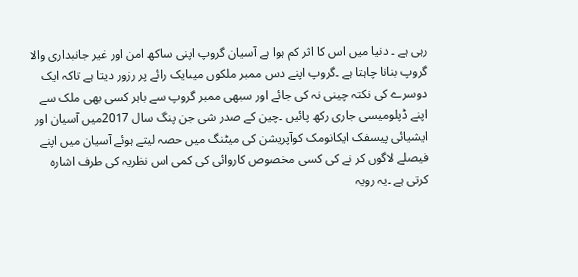رہی ہے ۔ دنیا میں اس کا اثر کم ہوا ہے آسیان گروپ اپنی ساکھ امن اور غیر جانبداری والا گروپ بنانا چاہتا ہے ۔گروپ اپنے دس ممبر ملکوں میںایک رائے پر رزور دیتا ہے تاکہ ایک دوسرے کی نکتہ چینی نہ کی جائے اور سبھی ممبر گروپ سے باہر کسی بھی ملک سے اپنے ڈپلومیسی جاری رکھ پائیں ۔چین کے صدر شی جن پنگ سال 2017میں آسیان اور ایشیائی پیسفک ایکانومک کوآپریشن کی میٹنگ میں حصہ لیتے ہوئے آسیان میں اپنے فیصلے لاگوں کر نے کی کسی مخصوص کاروائی کی کمی اس نظریہ کی طرف اشارہ کرتی ہے ۔یہ رویہ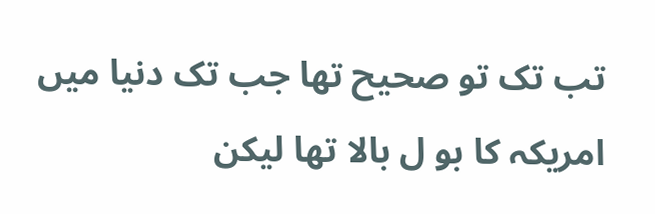تب تک تو صحیح تھا جب تک دنیا میں امریکہ کا بو ل بالا تھا لیکن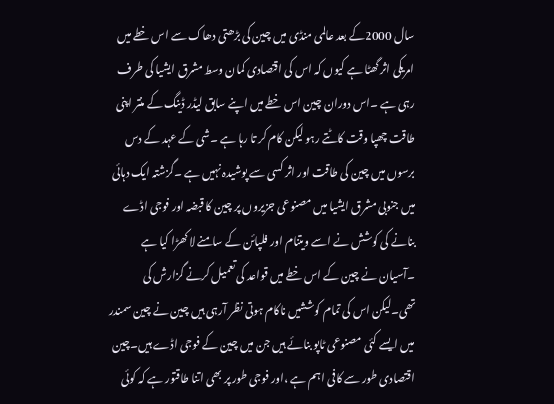سال 2000کے بعد عالمی منڈی میں چین کی بڑھتی دھاک سے اس خطے میں امریکی اثر گھٹا ہے کیوں کہ اس کی اقتصادی کمان وسط مشرق ایشیا کی طرف رہی ہے ۔اس دوران چین اس خطے میں اپنے سابق لیڈر ڈینگ کے منتر اپنی طاقت چھپا وقت کاٹتے رہو لیکن کام کر تا رہا ہے ۔شی کے عہد کے دس برسوں میں چین کی طاقت اور اثر کسی سے پوشیدہ نہیں ہے ۔گزشتہ ایک دہائی میں جنوبی مشرق ایشیا میں مصنوعی جزیروں پر چین کا قبضہ اور فوجی اڈے بنانے کی کوشش نے اسے ویتنام اور فلپائن کے سامنے لا کھڑا کیا ہے ۔آسیان نے چین کے اس خطے میں قواعد کی تعمیل کرنے گزارش کی تھی۔لیکن اس کی تمام کوششیں ناکام ہوتی نظر آرہی ہیں چین نے چین سمندر میں ایسے کئی مصنوعی ٹاپو بنائے ہیں جن میں چین کے فوجی اڈے ہیں۔چین اقتصادی طور سے کافی اہم ہے ،اور فوجی طور پر بھی اتنا طاقتور ہے کہ کوئی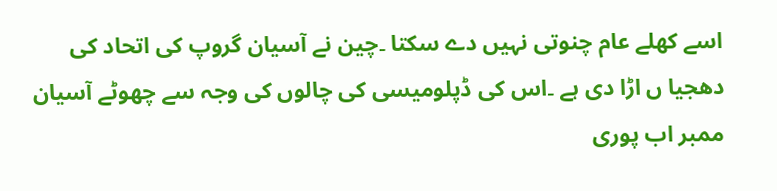اسے کھلے عام چنوتی نہیں دے سکتا ۔چین نے آسیان گروپ کی اتحاد کی دھجیا ں اڑا دی ہے ۔اس کی ڈپلومیسی کی چالوں کی وجہ سے چھوٹے آسیان ممبر اب پوری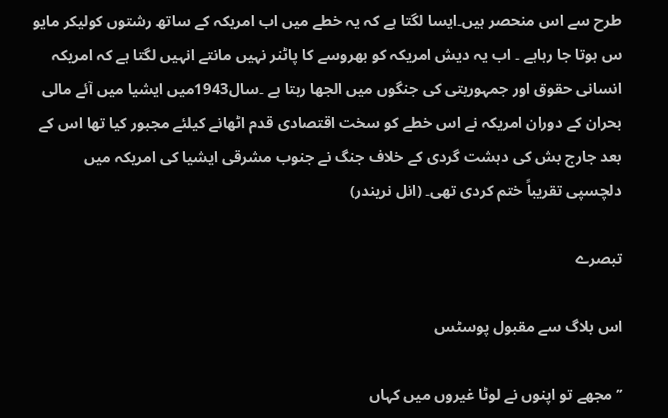طرح سے اس منحصر ہیں۔ایسا لگتا ہے کہ یہ خطے میں اب امریکہ کے ساتھ رشتوں کولیکر مایو س ہوتا جا رہاہے ۔ اب یہ دیش امریکہ کو بھروسے کا پاٹنر نہیں مانتے انہیں لگتا ہے کہ امریکہ انسانی حقوق اور جمہوریتی کی جنگوں میں الجھا رہتا ہے ۔سال1943میں ایشیا میں آئے مالی بحران کے دوران امریکہ نے اس خطے کو سخت اقتصادی قدم اٹھانے کیلئے مجبور کیا تھا اس کے بعد جارج بش کی دہشت گردی کے خلاف جنگ نے جنوب مشرقی ایشیا کی امریکہ میں دلچسپی تقریباً ختم کردی تھی۔ (انل نریندر)

تبصرے

اس بلاگ سے مقبول پوسٹس

’’مجھے تو اپنوں نے لوٹا غیروں میں کہاں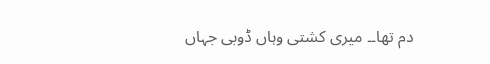دم تھا۔۔ میری کشتی وہاں ڈوبی جہاں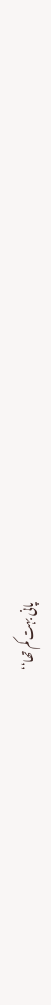پانی بہت کم تھا‘‘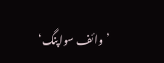’وائف سواپنگ‘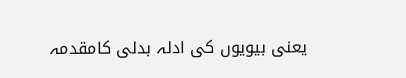یعنی بیویوں کی ادلہ بدلی کامقدمہ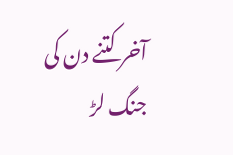آخر کتنے دن کی جنگ لڑ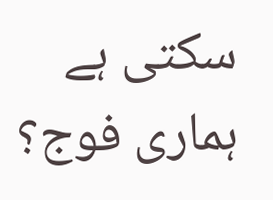سکتی ہے ہماری فوج؟